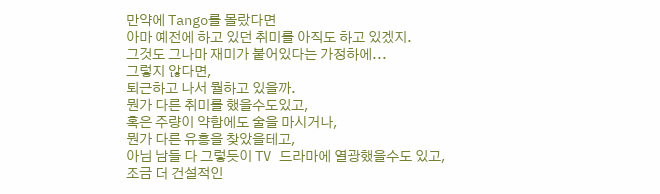만약에 Tango를 몰랐다면
아마 예전에 하고 있던 취미를 아직도 하고 있겠지.
그것도 그나마 재미가 붙어있다는 가정하에...
그렇지 않다면,
퇴근하고 나서 뭘하고 있을까.
뭔가 다른 취미를 했을수도있고,
혹은 주량이 약함에도 술을 마시거나,
뭔가 다른 유흥을 찾았을테고,
아님 남들 다 그렇듯이 TV 드라마에 열광했을수도 있고,
조금 더 건설적인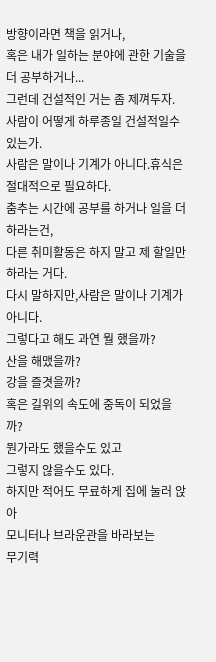방향이라면 책을 읽거나,
혹은 내가 일하는 분야에 관한 기술을 더 공부하거나...
그런데 건설적인 거는 좀 제껴두자.
사람이 어떻게 하루종일 건설적일수 있는가.
사람은 말이나 기계가 아니다.휴식은 절대적으로 필요하다.
춤추는 시간에 공부를 하거나 일을 더하라는건,
다른 취미활동은 하지 말고 제 할일만 하라는 거다.
다시 말하지만,사람은 말이나 기계가 아니다.
그렇다고 해도 과연 뭘 했을까?
산을 해맸을까?
강을 즐겻을까?
혹은 길위의 속도에 중독이 되었을까?
뭔가라도 했을수도 있고
그렇지 않을수도 있다.
하지만 적어도 무료하게 집에 눌러 앉아
모니터나 브라운관을 바라보는
무기력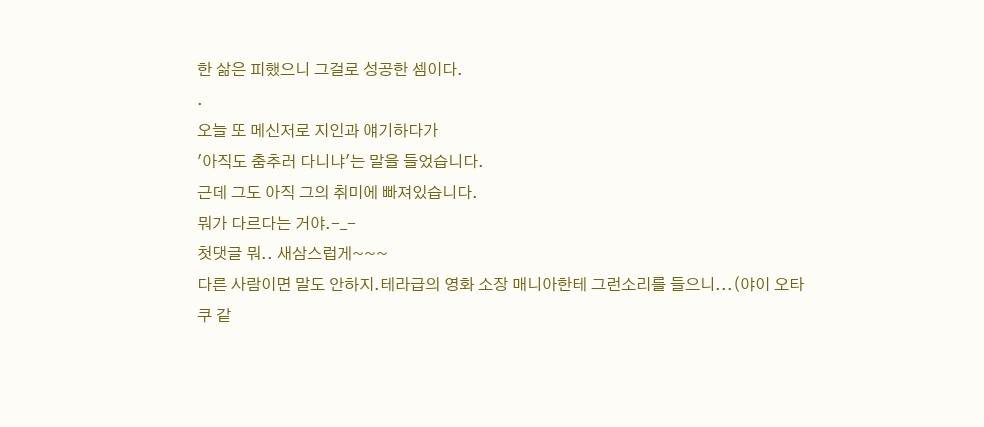한 삶은 피했으니 그걸로 성공한 셈이다.
.
오늘 또 메신저로 지인과 얘기하다가
'아직도 춤추러 다니냐'는 말을 들었습니다.
근데 그도 아직 그의 취미에 빠져있습니다.
뭐가 다르다는 거야.-_-
첫댓글 뭐.. 새삼스럽게~~~
다른 사람이면 말도 안하지.테라급의 영화 소장 매니아한테 그런소리를 들으니...(야이 오타쿠 같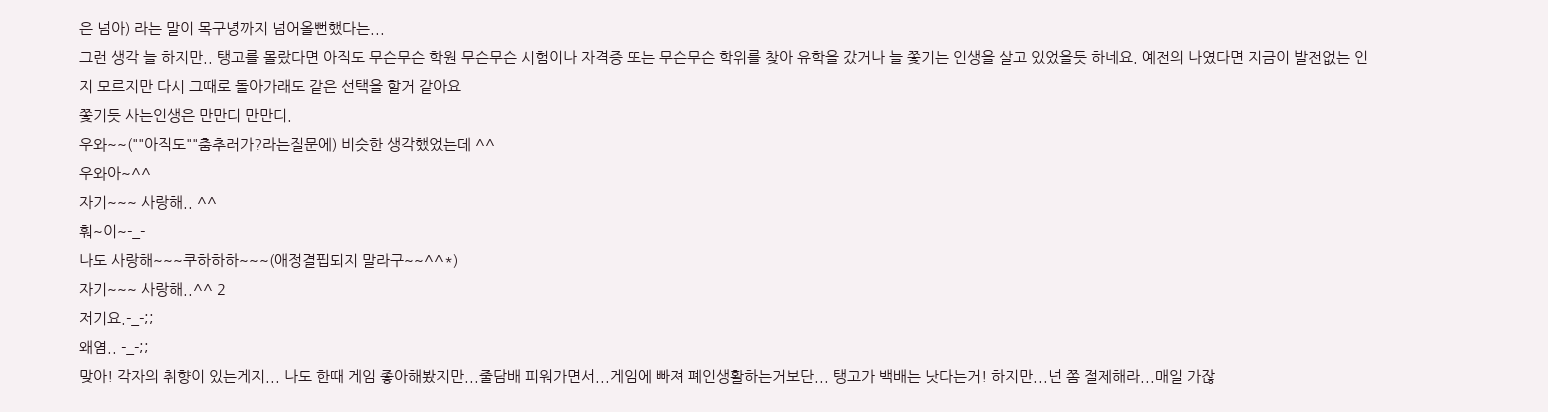은 넘아) 라는 말이 목구녕까지 넘어올뻔했다는...
그런 생각 늘 하지만.. 탱고를 몰랐다면 아직도 무슨무슨 학원 무슨무슨 시험이나 자격증 또는 무슨무슨 학위를 찾아 유학을 갔거나 늘 쫓기는 인생을 살고 있었을듯 하네요. 예전의 나였다면 지금이 발전없는 인
지 모르지만 다시 그때로 돌아가래도 같은 선택을 할거 같아요
쫓기듯 사는인생은 만만디 만만디.
우와~~(""아직도""춤추러가?라는질문에) 비슷한 생각했었는데 ^^
우와아~^^
자기~~~ 사랑해.. ^^
훠~이~-_-
나도 사랑해~~~쿠하하하~~~(애정결핍되지 말라구~~^^*)
자기~~~ 사랑해..^^ 2
저기요.-_-;;
왜염.. -_-;;
맞아! 각자의 취향이 있는게지... 나도 한때 게임 좋아해봤지만...줄담배 피워가면서...게임에 빠져 폐인생활하는거보단... 탱고가 백배는 낫다는거! 하지만...넌 쫌 절제해라...매일 가잖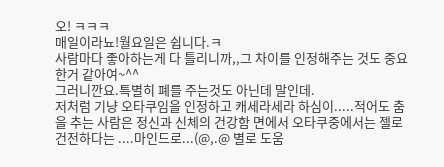오! ㅋㅋㅋ
매일이라뇨!월요일은 쉽니다.ㅋ
사람마다 좋아하는게 다 틀리니까,,그 차이를 인정해주는 것도 중요한거 같아여~^^
그러니깐요.특별히 폐를 주는것도 아닌데 말인데.
저처럼 기냥 오타쿠임을 인정하고 캐세라세라 하심이.....적어도 춤을 추는 사람은 정신과 신체의 건강함 면에서 오타쿠중에서는 젤로 건전하다는 ....마인드로...(@,.@ 별로 도움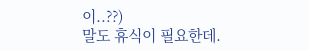이..??)
말도 휴식이 필요한데.